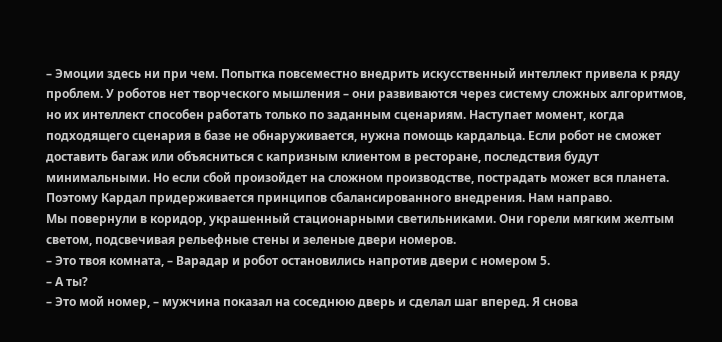– Эмоции здесь ни при чем. Попытка повсеместно внедрить искусственный интеллект привела к ряду проблем. У роботов нет творческого мышления – они развиваются через систему сложных алгоритмов, но их интеллект способен работать только по заданным сценариям. Наступает момент, когда подходящего сценария в базе не обнаруживается, нужна помощь кардальца. Если робот не сможет доставить багаж или объясниться с капризным клиентом в ресторане, последствия будут минимальными. Но если сбой произойдет на сложном производстве, пострадать может вся планета. Поэтому Кардал придерживается принципов сбалансированного внедрения. Нам направо.
Мы повернули в коридор, украшенный стационарными светильниками. Они горели мягким желтым светом, подсвечивая рельефные стены и зеленые двери номеров.
– Это твоя комната, – Варадар и робот остановились напротив двери с номером 5.
– А ты?
– Это мой номер, – мужчина показал на соседнюю дверь и сделал шаг вперед. Я снова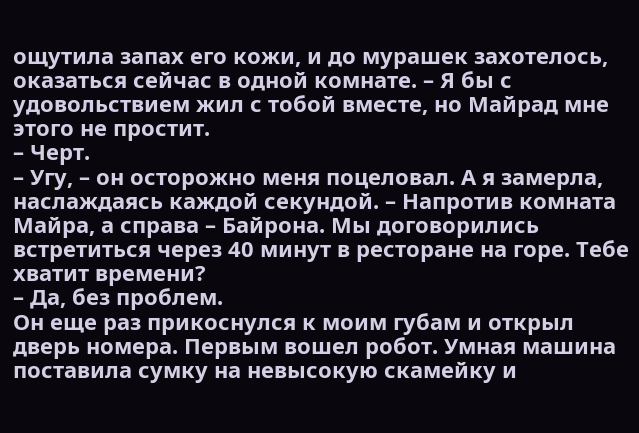ощутила запах его кожи, и до мурашек захотелось, оказаться сейчас в одной комнате. – Я бы с удовольствием жил с тобой вместе, но Майрад мне этого не простит.
– Черт.
– Угу, – он осторожно меня поцеловал. А я замерла, наслаждаясь каждой секундой. – Напротив комната Майра, а справа – Байрона. Мы договорились встретиться через 40 минут в ресторане на горе. Тебе хватит времени?
– Да, без проблем.
Он еще раз прикоснулся к моим губам и открыл дверь номера. Первым вошел робот. Умная машина поставила сумку на невысокую скамейку и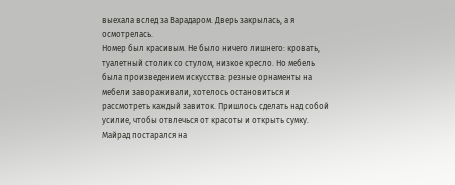выехала вслед за Варадаром. Дверь закрылась, а я осмотрелась.
Номер был красивым. Не было ничего лишнего: кровать, туалетный столик со стулом, низкое кресло. Но мебель была произведением искусства: резные орнаменты на мебели завораживали, хотелось остановиться и рассмотреть каждый завиток. Пришлось сделать над собой усилие, чтобы отвлечься от красоты и открыть сумку.
Майрад постарался на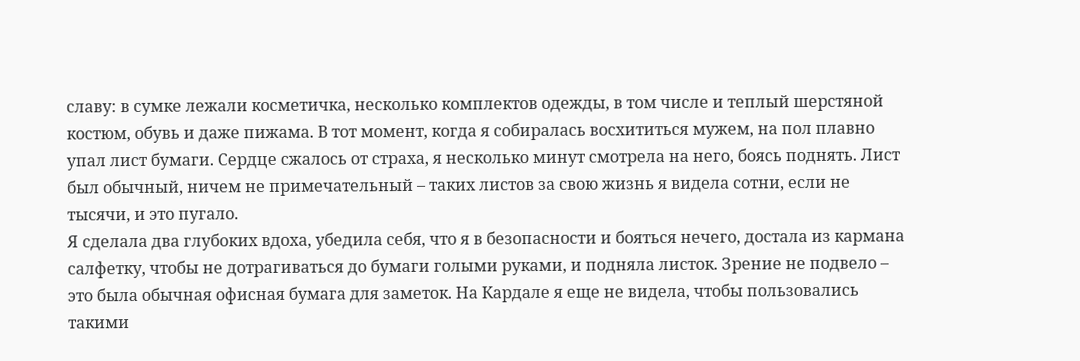славу: в сумке лежали косметичка, несколько комплектов одежды, в том числе и теплый шерстяной костюм, обувь и даже пижама. В тот момент, когда я собиралась восхититься мужем, на пол плавно упал лист бумаги. Сердце сжалось от страха, я несколько минут смотрела на него, боясь поднять. Лист был обычный, ничем не примечательный – таких листов за свою жизнь я видела сотни, если не тысячи, и это пугало.
Я сделала два глубоких вдоха, убедила себя, что я в безопасности и бояться нечего, достала из кармана салфетку, чтобы не дотрагиваться до бумаги голыми руками, и подняла листок. Зрение не подвело – это была обычная офисная бумага для заметок. На Кардале я еще не видела, чтобы пользовались такими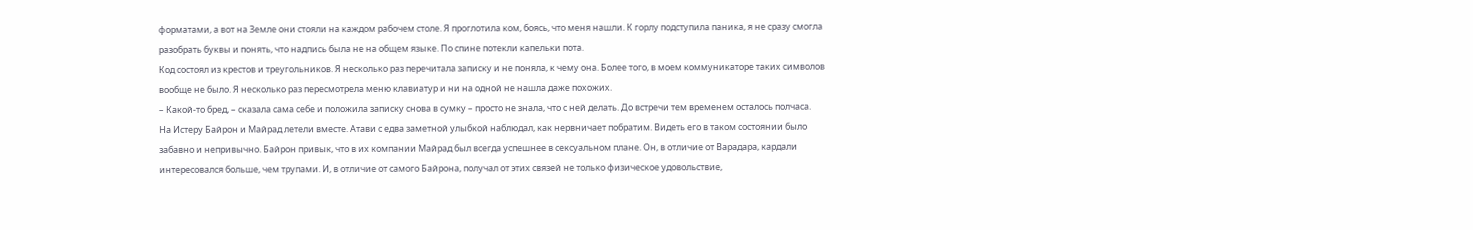форматами, а вот на Земле они стояли на каждом рабочем столе. Я проглотила ком, боясь, что меня нашли. К горлу подступила паника, я не сразу смогла разобрать буквы и понять, что надпись была не на общем языке. По спине потекли капельки пота.
Код состоял из крестов и треугольников. Я несколько раз перечитала записку и не поняла, к чему она. Более того, в моем коммуникаторе таких символов вообще не было. Я несколько раз пересмотрела меню клавиатур и ни на одной не нашла даже похожих.
– Какой-то бред, – сказала сама себе и положила записку снова в сумку – просто не знала, что с ней делать. До встречи тем временем осталось полчаса.
На Истеру Байрон и Майрад летели вместе. Атави с едва заметной улыбкой наблюдал, как нервничает побратим. Видеть его в таком состоянии было забавно и непривычно. Байрон привык, что в их компании Майрад был всегда успешнее в сексуальном плане. Он, в отличие от Варадара, кардали интересовался больше, чем трупами. И, в отличие от самого Байрона, получал от этих связей не только физическое удовольствие,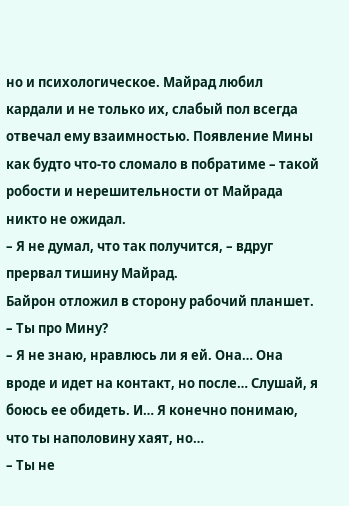но и психологическое. Майрад любил кардали и не только их, слабый пол всегда отвечал ему взаимностью. Появление Мины как будто что-то сломало в побратиме – такой робости и нерешительности от Майрада никто не ожидал.
– Я не думал, что так получится, – вдруг прервал тишину Майрад.
Байрон отложил в сторону рабочий планшет.
– Ты про Мину?
– Я не знаю, нравлюсь ли я ей. Она… Она вроде и идет на контакт, но после… Слушай, я боюсь ее обидеть. И… Я конечно понимаю, что ты наполовину хаят, но…
– Ты не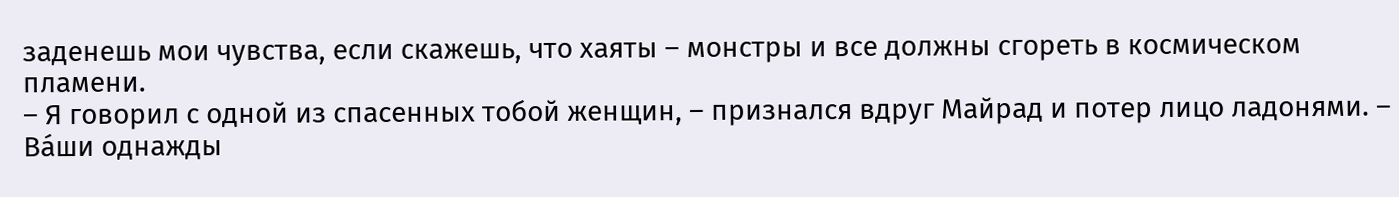заденешь мои чувства, если скажешь, что хаяты – монстры и все должны сгореть в космическом пламени.
– Я говорил с одной из спасенных тобой женщин, – признался вдруг Майрад и потер лицо ладонями. – Ва́ши однажды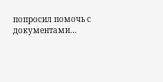попросил помочь с документами…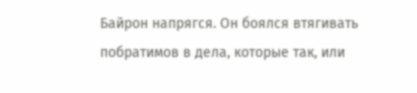Байрон напрягся. Он боялся втягивать побратимов в дела, которые так, или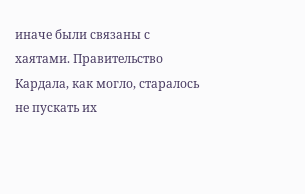иначе были связаны с хаятами. Правительство Кардала, как могло, старалось не пускать их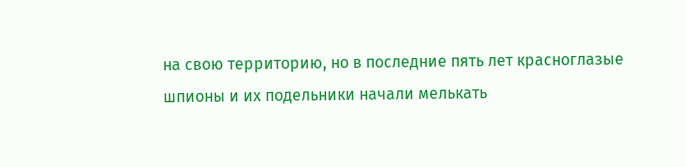на свою территорию, но в последние пять лет красноглазые шпионы и их подельники начали мелькать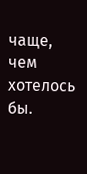чаще, чем хотелось бы.